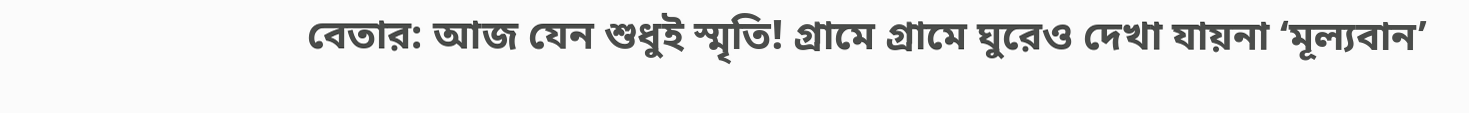বেতার: আজ যেন শুধুই স্মৃতি! গ্রামে গ্রামে ঘুরেও দেখা যায়না ‘মূল্যবান’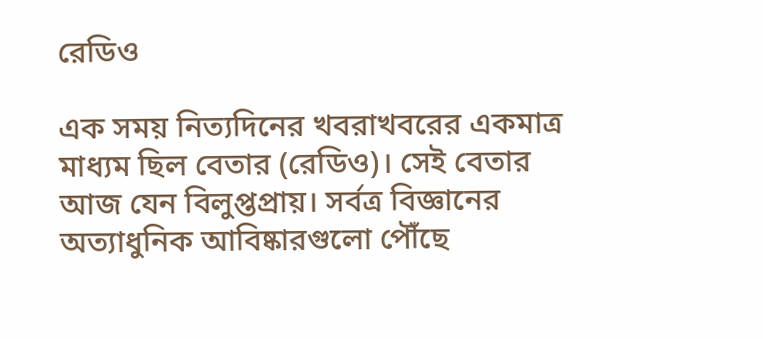রেডিও

এক সময় নিত্যদিনের খবরাখবরের একমাত্র মাধ্যম ছিল বেতার (রেডিও)। সেই বেতার আজ যেন বিলুপ্তপ্রায়। সর্বত্র বিজ্ঞানের অত্যাধুনিক আবিষ্কারগুলো পৌঁছে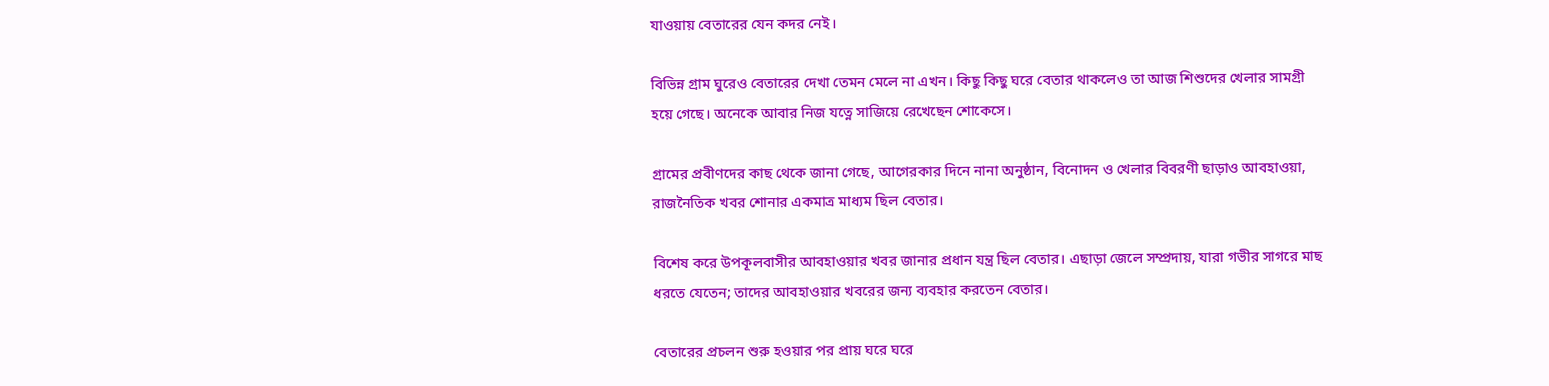যাওয়ায় বেতারের যেন কদর নেই।

বিভিন্ন গ্রাম ঘুরেও বেতারের দেখা তেমন মেলে না এখন। কিছু কিছু ঘরে বেতার থাকলেও তা আজ শিশুদের খেলার সামগ্রী হয়ে গেছে। অনেকে আবার নিজ যত্নে সাজিয়ে রেখেছেন শোকেসে।

গ্রামের প্রবীণদের কাছ থেকে জানা গেছে, আগেরকার দিনে নানা অনুষ্ঠান, বিনোদন ও খেলার বিবরণী ছাড়াও আবহাওয়া, রাজনৈতিক খবর শোনার একমাত্র মাধ্যম ছিল বেতার।

বিশেষ করে উপকূলবাসীর আবহাওয়ার খবর জানার প্রধান যন্ত্র ছিল বেতার। এছাড়া জেলে সম্প্রদায়, যারা গভীর সাগরে মাছ ধরতে যেতেন; তাদের আবহাওয়ার খবরের জন্য ব্যবহার করতেন বেতার।

বেতারের প্রচলন শুরু হওয়ার পর প্রায় ঘরে ঘরে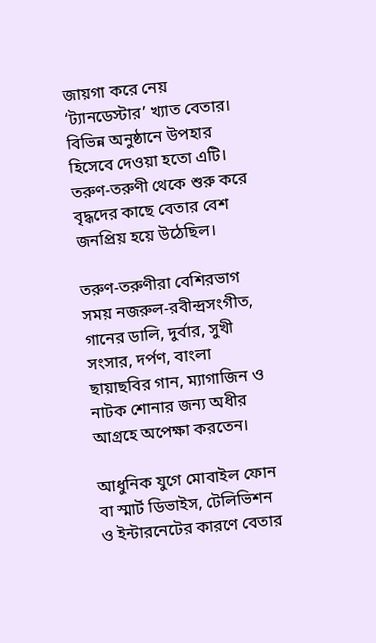জায়গা করে নেয় ‘ট্যানডেস্টার’ খ্যাত বেতার। বিভিন্ন অনুষ্ঠানে উপহার হিসেবে দেওয়া হতো এটি। তরুণ-তরুণী থেকে শুরু করে বৃদ্ধদের কাছে বেতার বেশ জনপ্রিয় হয়ে উঠেছিল।

তরুণ-তরুণীরা বেশিরভাগ সময় নজরুল-রবীন্দ্রসংগীত, গানের ডালি, দুর্বার, সুখী সংসার, দর্পণ, বাংলা ছায়াছবির গান, ম্যাগাজিন ও নাটক শোনার জন্য অধীর আগ্রহে অপেক্ষা করতেন।

আধুনিক যুগে মোবাইল ফোন বা স্মার্ট ডিভাইস, টেলিভিশন ও ইন্টারনেটের কারণে বেতার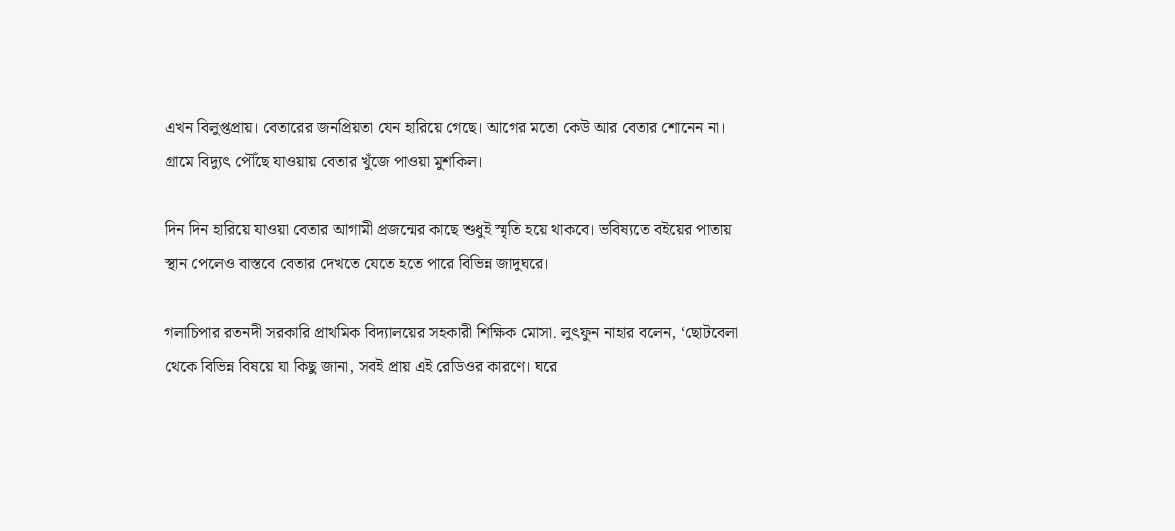এখন বিলুপ্তপ্রায়। বেতারের জনপ্রিয়তা যেন হারিয়ে গেছে। আগের মতো কেউ আর বেতার শোনেন না। গ্রামে বিদ্যুৎ পৌঁছে যাওয়ায় বেতার খুঁজে পাওয়া মুশকিল।

দিন দিন হারিয়ে যাওয়া বেতার আগামী প্রজন্মের কাছে শুধুই স্মৃতি হয়ে থাকবে। ভবিষ্যতে বইয়ের পাতায় স্থান পেলেও বাস্তবে বেতার দেখতে যেতে হতে পারে বিভিন্ন জাদুঘরে।

গলাচিপার রতনদী সরকারি প্রাথমিক বিদ্যালয়ের সহকারী শিক্ষিক মোসা. লুৎফুন নাহার বলেন, ‘ছোটবেলা থেকে বিভিন্ন বিষয়ে যা কিছু জানা, সবই প্রায় এই রেডিওর কারণে। ঘরে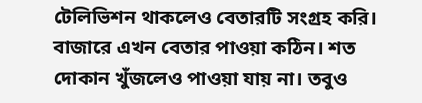টেলিভিশন থাকলেও বেতারটি সংগ্রহ করি। বাজারে এখন বেতার পাওয়া কঠিন। শত দোকান খুঁজলেও পাওয়া যায় না। তবুও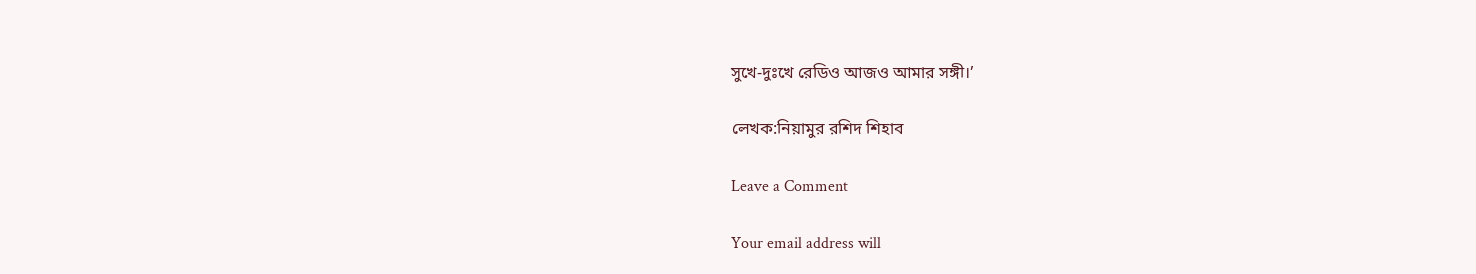সুখে-দুঃখে রেডিও আজও আমার সঙ্গী।’

লেখক:নিয়ামুর রশিদ শিহাব

Leave a Comment

Your email address will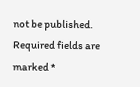not be published. Required fields are marked *